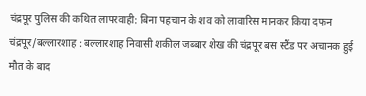चंद्रपूर पुलिस की कथित लापरवाही: बिना पहचान के शव को लावारिस मानकर किया दफन
चंद्रपूर/बल्लारशाह : बल्लारशाह निवासी शकील जब्बार शेख की चंद्रपूर बस स्टैंड पर अचानक हुई मौत के बाद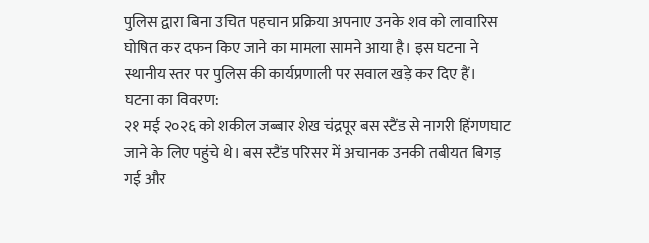पुलिस द्वारा बिना उचित पहचान प्रक्रिया अपनाए उनके शव को लावारिस घोषित कर दफन किए जाने का मामला सामने आया है। इस घटना ने स्थानीय स्तर पर पुलिस की कार्यप्रणाली पर सवाल खड़े कर दिए हैं।
घटना का विवरण:
२१ मई २०२६ को शकील जब्बार शेख चंद्रपूर बस स्टैंड से नागरी हिंगणघाट जाने के लिए पहुंचे थे। बस स्टैंड परिसर में अचानक उनकी तबीयत बिगड़ गई और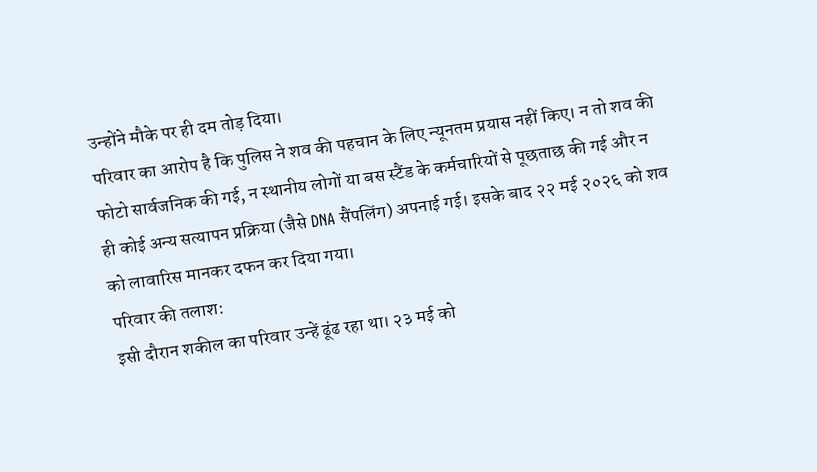उन्होंने मौके पर ही दम तोड़ दिया।
परिवार का आरोप है कि पुलिस ने शव की पहचान के लिए न्यूनतम प्रयास नहीं किए। न तो शव की फोटो सार्वजनिक की गई, न स्थानीय लोगों या बस स्टैंड के कर्मचारियों से पूछताछ की गई और न ही कोई अन्य सत्यापन प्रक्रिया (जैसे DNA सैंपलिंग) अपनाई गई। इसके बाद २२ मई २०२६ को शव को लावारिस मानकर दफन कर दिया गया।
परिवार की तलाश:
इसी दौरान शकील का परिवार उन्हें ढूंढ रहा था। २३ मई को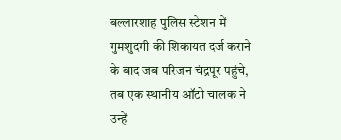बल्लारशाह पुलिस स्टेशन में गुमशुदगी की शिकायत दर्ज कराने के बाद जब परिजन चंद्रपूर पहुंचे, तब एक स्थानीय ऑटो चालक ने उन्हें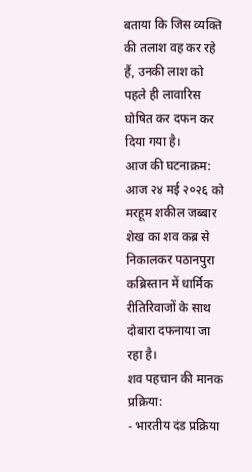बताया कि जिस व्यक्ति की तलाश वह कर रहे हैं, उनकी लाश को पहले ही लावारिस घोषित कर दफन कर दिया गया है।
आज की घटनाक्रम:
आज २४ मई २०२६ को मरहूम शकील जब्बार शेख का शव कब्र से निकालकर पठानपुरा कब्रिस्तान में धार्मिक रीतिरिवाजों के साथ दोबारा दफनाया जा रहा है।
शव पहचान की मानक प्रक्रिया:
- भारतीय दंड प्रक्रिया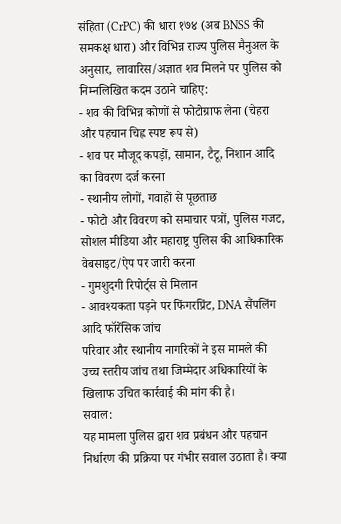संहिता (CrPC) की धारा १७४ (अब BNSS की समकक्ष धारा) और विभिन्न राज्य पुलिस मैनुअल के अनुसार, लावारिस/अज्ञात शव मिलने पर पुलिस को निम्नलिखित कदम उठाने चाहिए:
- शव की विभिन्न कोणों से फोटोग्राफ लेना (चेहरा और पहचान चिह्न स्पष्ट रूप से)
- शव पर मौजूद कपड़ों, सामान, टैटू, निशान आदि का विवरण दर्ज करना
- स्थानीय लोगों, गवाहों से पूछताछ
- फोटो और विवरण को समाचार पत्रों, पुलिस गजट, सोशल मीडिया और महाराष्ट्र पुलिस की आधिकारिक वेबसाइट/ऐप पर जारी करना
- गुमशुदगी रिपोर्ट्स से मिलान
- आवश्यकता पड़ने पर फिंगरप्रिंट, DNA सैंपलिंग आदि फॉरेंसिक जांच
परिवार और स्थानीय नागरिकों ने इस मामले की उच्च स्तरीय जांच तथा जिम्मेदार अधिकारियों के खिलाफ उचित कार्रवाई की मांग की है।
सवाल:
यह मामला पुलिस द्वारा शव प्रबंधन और पहचान निर्धारण की प्रक्रिया पर गंभीर सवाल उठाता है। क्या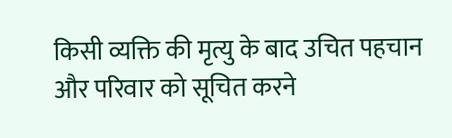किसी व्यक्ति की मृत्यु के बाद उचित पहचान और परिवार को सूचित करने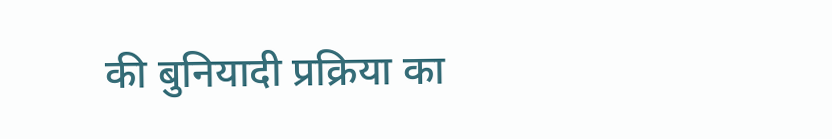की बुनियादी प्रक्रिया का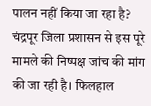पालन नहीं किया जा रहा है?
चंद्रपूर जिला प्रशासन से इस पूरे मामले की निष्पक्ष जांच की मांग की जा रही है। फिलहाल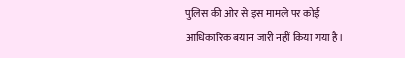पुलिस की ओर से इस मामले पर कोई आधिकारिक बयान जारी नहीं किया गया है।